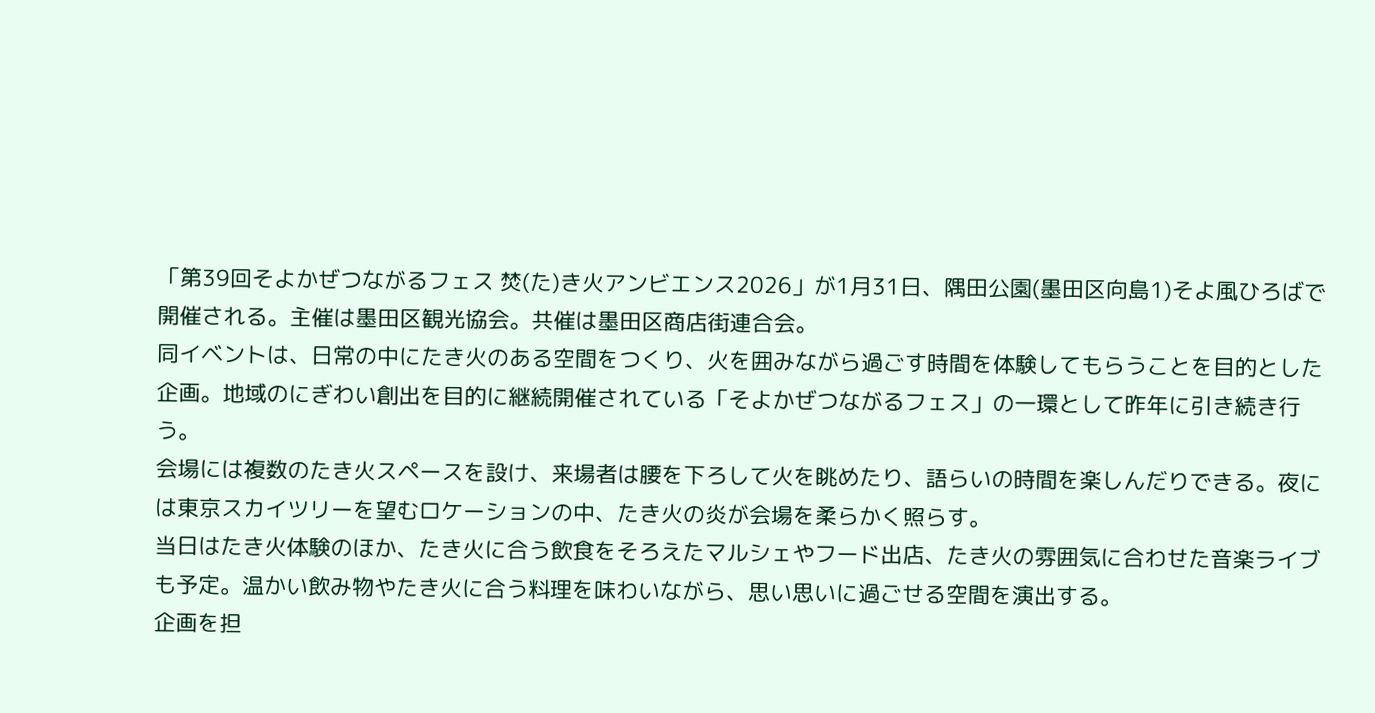「第39回そよかぜつながるフェス 焚(た)き火アンビエンス2026」が1月31日、隅田公園(墨田区向島1)そよ風ひろばで開催される。主催は墨田区観光協会。共催は墨田区商店街連合会。
同イベントは、日常の中にたき火のある空間をつくり、火を囲みながら過ごす時間を体験してもらうことを目的とした企画。地域のにぎわい創出を目的に継続開催されている「そよかぜつながるフェス」の一環として昨年に引き続き行う。
会場には複数のたき火スペースを設け、来場者は腰を下ろして火を眺めたり、語らいの時間を楽しんだりできる。夜には東京スカイツリーを望むロケーションの中、たき火の炎が会場を柔らかく照らす。
当日はたき火体験のほか、たき火に合う飲食をそろえたマルシェやフード出店、たき火の雰囲気に合わせた音楽ライブも予定。温かい飲み物やたき火に合う料理を味わいながら、思い思いに過ごせる空間を演出する。
企画を担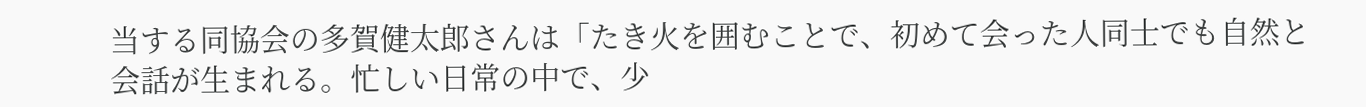当する同協会の多賀健太郎さんは「たき火を囲むことで、初めて会った人同士でも自然と会話が生まれる。忙しい日常の中で、少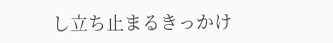し立ち止まるきっかけ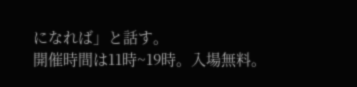になれば」と話す。
開催時間は11時~19時。入場無料。